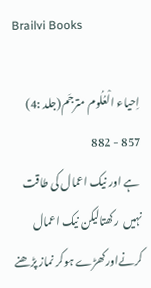Brailvi Books

اِحیاء الْعُلُوم مترجَم(جلد :4)
857 - 882
 ہے اور نیک اعمال کی طاقت نہیں  رکھتالیکن نیک اعمال کرنےاورکھڑے ہوکر نماز پڑھنے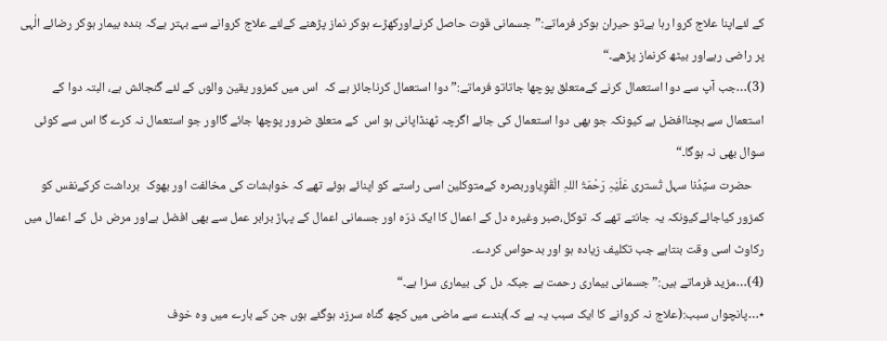کے لئےاپنا علاج کروا رہا ہےتو حیران ہوکر فرماتے:”جسمانی قوت حاصل کرنےاورکھڑے ہوکر نماز پڑھنے کےلئے علاج کروانے سے بہتر ہےکہ بندہ بیمار ہوکر رضائے الٰہی  پر راضی رہےاور بیٹھ کرنماز پڑھے۔“
(3)…جب آپ سے دوا استعمال کرنے کےمتعلق پوچھا جاتاتو فرماتے:”دوا استعمال کرناجائز ہے کہ  اس میں کمزور یقین والوں کے لئے گنجائش ہے، البتہ دوا کے استعمال سے بچناافضل ہے کیونکہ جو بھی دوا استعمال کی جائے اگرچہ ٹھنڈاپانی ہو اس  کے متعلق ضرور پوچھا جائے گااور جو استعمال نہ کرے گا اس سے کوئی سوال بھی نہ ہوگا۔“
    حضرت سیِّدُنا سہل تُستری عَلَیْہِ رَحْمَۃُ اللہِ الْقَوِیاوربصرہ کےمتوکلین اسی راستے کو اپنائے ہوئے تھے کہ خواہشات کی مخالفت اور بھوک  برداشت کرکےنفس کو کمزور کیاجائےکیونکہ یہ جانتے تھے کہ توکل،صبر وغیرہ دل کے اعمال کا ایک ذرّہ اور جسمانی اعمال کے پہاڑ برابر عمل سے بھی افضل ہےاور مرض دل کے اعمال میں رکاوٹ اسی وقت بنتاہے جب تکلیف زیادہ ہو اور بدحواس کردے۔
(4)…مزید فرماتے ہیں:” جسمانی بیماری رحمت ہے جبکہ دل کی بیماری سزا ہے۔“
٭…پانچواں سبب:(علاج نہ کروانے کا ایک سبب یہ ہے کہ)بندے سے ماضی میں کچھ گناہ سرزد ہوگئے ہوں جن کے بارے میں وہ خوف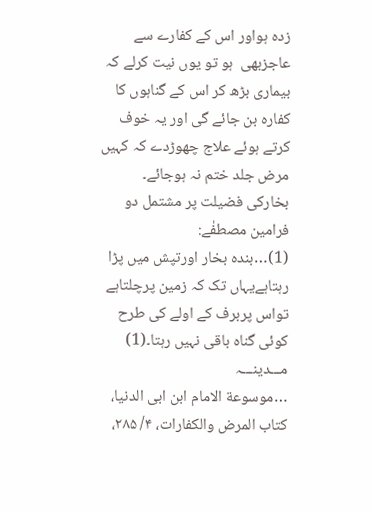زدہ ہواور اس کے کفارے سے عاجزبھی  ہو تو یوں نیت کرلے کہ بیماری بڑھ کر اس کے گناہوں کا کفارہ بن جائے گی اور یہ خوف کرتے ہوئے علاج چھوڑدے کہ کہیں مرض جلد ختم نہ ہوجائے۔
بخارکی فضیلت پر مشتمل دو فرامین مصطفٰے:
(1)…بندہ بخار اورتپش میں پڑا رہتاہےیہاں تک کہ زمین پرچلتاہے تواس پربرف کے اولے کی طرح کوئی گناہ باقی نہیں رہتا۔(1)
مـــدینـــہ
…موسوعة الامام ابن ابی الدنیا، کتاب المرض والکفارات، ۴/ ۲۸۵،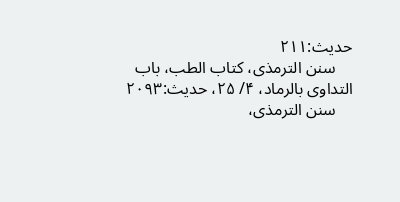حدیث:۲۱۱
    سنن الترمذی، کتاب الطب، باب التداوی بالرماد، ۴/ ۲۵، حدیث:۲۰۹۳
    سنن الترمذی،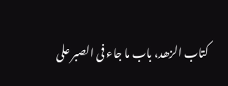کتاب الزھد، باب ما جاء فی الصبر علی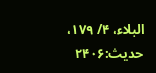البلاء، ۴/ ۱۷۹، حدیث:۲۴۰۶